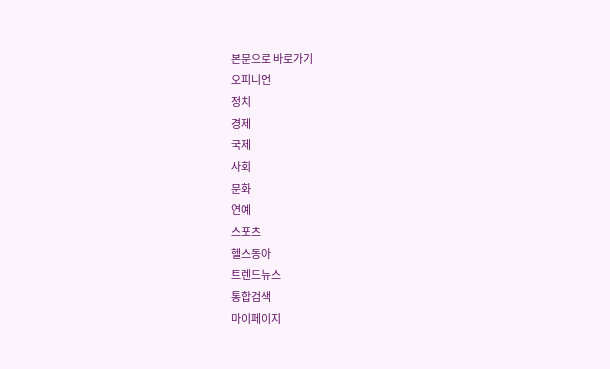본문으로 바로가기
오피니언
정치
경제
국제
사회
문화
연예
스포츠
헬스동아
트렌드뉴스
통합검색
마이페이지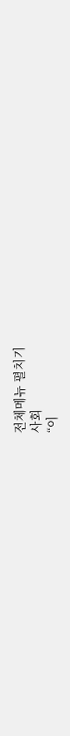전체메뉴 펼치기
사회
“이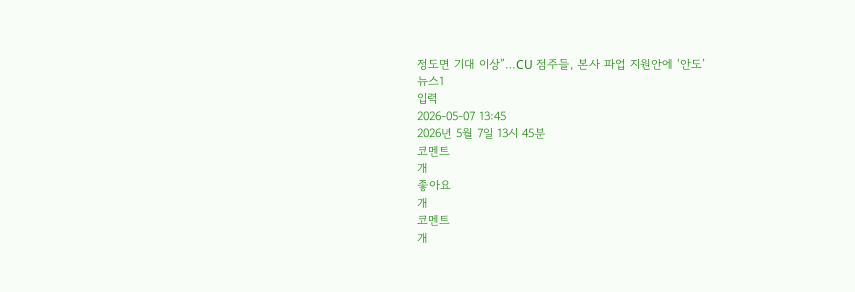정도면 기대 이상”…CU 점주들, 본사 파업 지원안에 ‘안도’
뉴스1
입력
2026-05-07 13:45
2026년 5월 7일 13시 45분
코멘트
개
좋아요
개
코멘트
개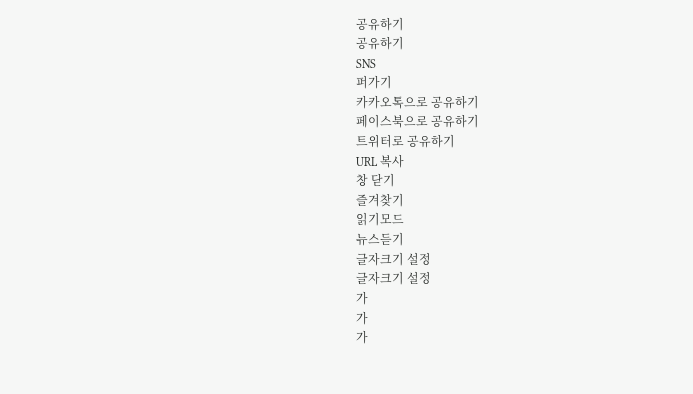공유하기
공유하기
SNS
퍼가기
카카오톡으로 공유하기
페이스북으로 공유하기
트위터로 공유하기
URL 복사
창 닫기
즐겨찾기
읽기모드
뉴스듣기
글자크기 설정
글자크기 설정
가
가
가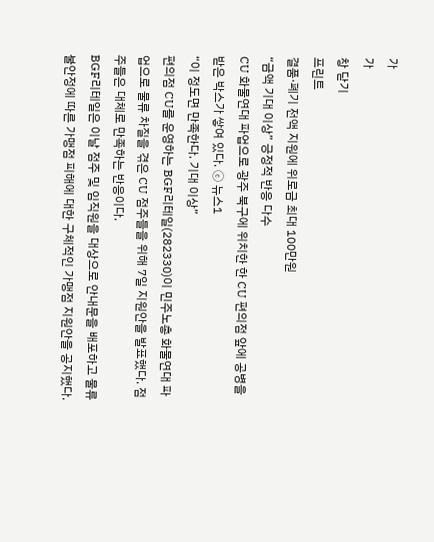가
가
창 닫기
프린트
결품·폐기 전액 지원에 위로금 최대 100만원
“금액 기대 이상” 긍정적 반응 다수
CU 화물연대 파업으로 광주 북구에 위치한 한 CU 편의점 앞에 공병을 받은 박스가 쌓여 있다. ⓒ 뉴스1
“이 정도면 만족한다. 기대 이상”
편의점 CU를 운영하는 BGF리테일(282330)이 민주노총 화물연대 파업으로 물류 차질을 겪은 CU 점주들을 위해 7일 지원안을 발표했다. 점주들은 대체로 만족하는 반응이다.
BGF리테일은 이날 점주 및 임직원을 대상으로 안내문을 배포하고 물류 불안정에 따른 가맹점 피해에 대한 구체적인 가맹점 지원안을 공지했다.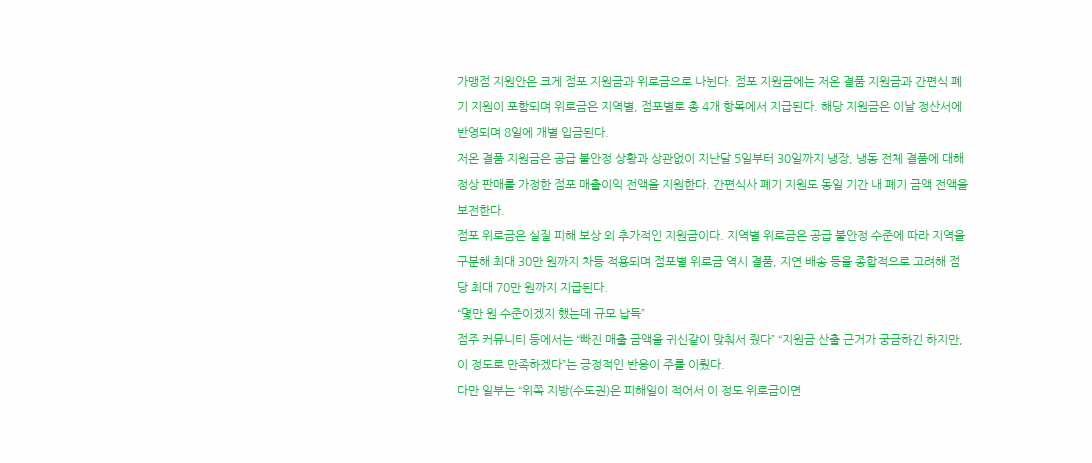가맹점 지원안은 크게 점포 지원금과 위로금으로 나뉜다. 점포 지원금에는 저온 결품 지원금과 간편식 폐기 지원이 포함되며 위로금은 지역별, 점포별로 총 4개 항목에서 지급된다. 해당 지원금은 이날 정산서에 반영되며 8일에 개별 입금된다.
저온 결품 지원금은 공급 불안정 상황과 상관없이 지난달 5일부터 30일까지 냉장, 냉동 전체 결품에 대해 정상 판매를 가정한 점포 매출이익 전액을 지원한다. 간편식사 폐기 지원도 동일 기간 내 폐기 금액 전액을 보전한다.
점포 위로금은 실질 피해 보상 외 추가적인 지원금이다. 지역별 위로금은 공급 불안정 수준에 따라 지역을 구분해 최대 30만 원까지 차등 적용되며 점포별 위로금 역시 결품, 지연 배송 등을 종합적으로 고려해 점당 최대 70만 원까지 지급된다.
“몇만 원 수준이겠지 했는데 규모 납득”
점주 커뮤니티 등에서는 “빠진 매출 금액을 귀신같이 맞춰서 줬다” “지원금 산출 근거가 궁금하긴 하지만, 이 정도로 만족하겠다”는 긍정적인 반응이 주를 이뤘다.
다만 일부는 “위쪽 지방(수도권)은 피해일이 적어서 이 정도 위로금이면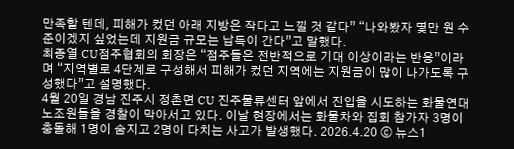만족할 텐데, 피해가 컸던 아래 지방은 작다고 느낄 것 같다” “나와봤자 몇만 원 수준이겠지 싶었는데 지원금 규모는 납득이 간다”고 말했다.
최종열 CU점주협회의 회장은 “점주들은 전반적으로 기대 이상이라는 반응”이라며 “지역별로 4단계로 구성해서 피해가 컸던 지역에는 지원금이 많이 나가도록 구성했다”고 설명했다.
4월 20일 경남 진주시 정촌면 CU 진주물류센터 앞에서 진입을 시도하는 화물연대 노조원들을 경찰이 막아서고 있다. 이날 현장에서는 화물차와 집회 참가자 3명이 충돌해 1명이 숨지고 2명이 다치는 사고가 발생했다. 2026.4.20 ⓒ 뉴스1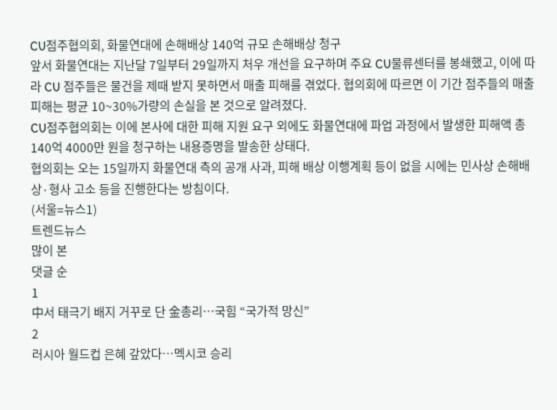CU점주협의회, 화물연대에 손해배상 140억 규모 손해배상 청구
앞서 화물연대는 지난달 7일부터 29일까지 처우 개선을 요구하며 주요 CU물류센터를 봉쇄했고, 이에 따라 CU 점주들은 물건을 제때 받지 못하면서 매출 피해를 겪었다. 협의회에 따르면 이 기간 점주들의 매출 피해는 평균 10~30%가량의 손실을 본 것으로 알려졌다.
CU점주협의회는 이에 본사에 대한 피해 지원 요구 외에도 화물연대에 파업 과정에서 발생한 피해액 총 140억 4000만 원을 청구하는 내용증명을 발송한 상태다.
협의회는 오는 15일까지 화물연대 측의 공개 사과, 피해 배상 이행계획 등이 없을 시에는 민사상 손해배상·형사 고소 등을 진행한다는 방침이다.
(서울=뉴스1)
트렌드뉴스
많이 본
댓글 순
1
中서 태극기 배지 거꾸로 단 金총리…국힘 “국가적 망신”
2
러시아 월드컵 은혜 갚았다…멕시코 승리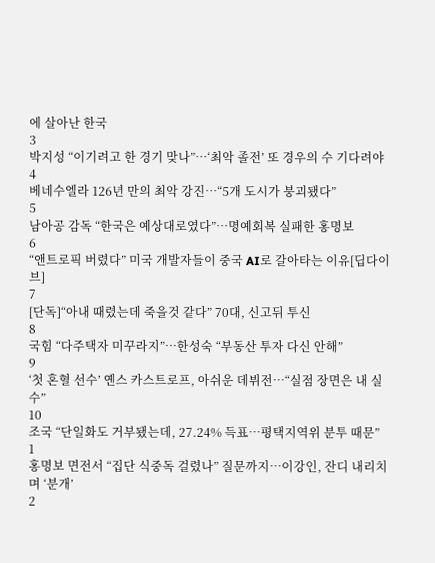에 살아난 한국
3
박지성 “이기려고 한 경기 맞나”…‘최악 졸전’ 또 경우의 수 기다려야
4
베네수엘라 126년 만의 최악 강진…“5개 도시가 붕괴됐다”
5
남아공 감독 “한국은 예상대로였다”…명예회복 실패한 홍명보
6
“앤트로픽 버렸다” 미국 개발자들이 중국 AI로 갈아타는 이유[딥다이브]
7
[단독]“아내 때렸는데 죽을것 같다” 70대, 신고뒤 투신
8
국힘 “다주택자 미꾸라지”…한성숙 “부동산 투자 다신 안해”
9
‘첫 혼혈 선수’ 옌스 카스트로프, 아쉬운 데뷔전…“실점 장면은 내 실수”
10
조국 “단일화도 거부됐는데, 27.24% 득표…평택지역위 분투 때문”
1
홍명보 면전서 “집단 식중독 걸렸나” 질문까지…이강인, 잔디 내리치며 ‘분개’
2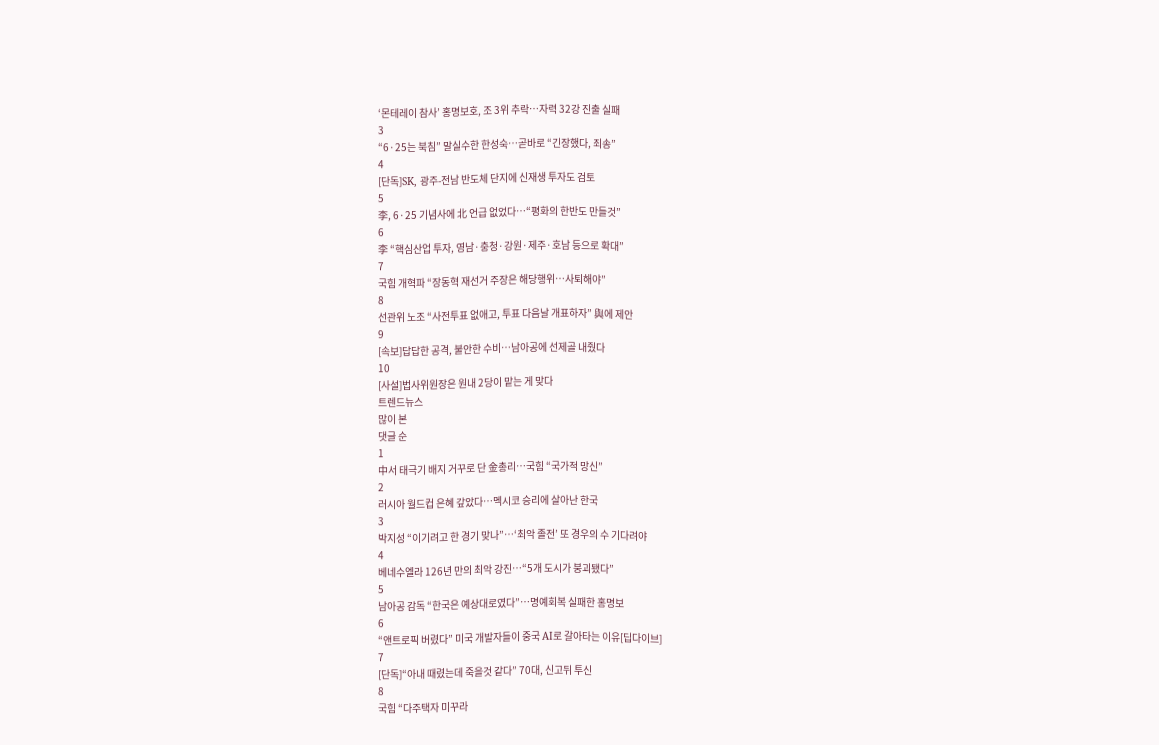‘몬테레이 참사’ 홍명보호, 조 3위 추락…자력 32강 진출 실패
3
“6·25는 북침” 말실수한 한성숙…곧바로 “긴장했다, 죄송”
4
[단독]SK, 광주-전남 반도체 단지에 신재생 투자도 검토
5
李, 6·25 기념사에 北 언급 없었다…“평화의 한반도 만들것”
6
李 “핵심산업 투자, 영남·충청·강원·제주·호남 등으로 확대”
7
국힘 개혁파 “장동혁 재선거 주장은 해당행위…사퇴해야”
8
선관위 노조 “사전투표 없애고, 투표 다음날 개표하자” 與에 제안
9
[속보]답답한 공격, 불안한 수비…남아공에 선제골 내줬다
10
[사설]법사위원장은 원내 2당이 맡는 게 맞다
트렌드뉴스
많이 본
댓글 순
1
中서 태극기 배지 거꾸로 단 金총리…국힘 “국가적 망신”
2
러시아 월드컵 은혜 갚았다…멕시코 승리에 살아난 한국
3
박지성 “이기려고 한 경기 맞나”…‘최악 졸전’ 또 경우의 수 기다려야
4
베네수엘라 126년 만의 최악 강진…“5개 도시가 붕괴됐다”
5
남아공 감독 “한국은 예상대로였다”…명예회복 실패한 홍명보
6
“앤트로픽 버렸다” 미국 개발자들이 중국 AI로 갈아타는 이유[딥다이브]
7
[단독]“아내 때렸는데 죽을것 같다” 70대, 신고뒤 투신
8
국힘 “다주택자 미꾸라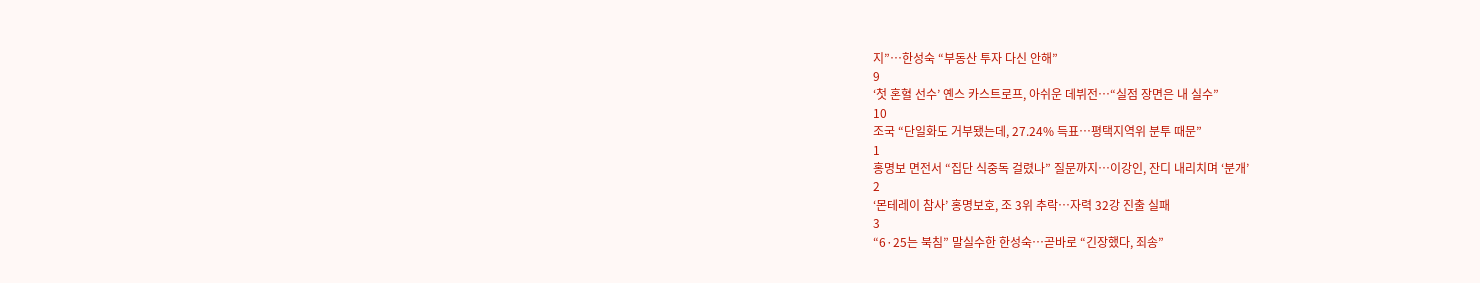지”…한성숙 “부동산 투자 다신 안해”
9
‘첫 혼혈 선수’ 옌스 카스트로프, 아쉬운 데뷔전…“실점 장면은 내 실수”
10
조국 “단일화도 거부됐는데, 27.24% 득표…평택지역위 분투 때문”
1
홍명보 면전서 “집단 식중독 걸렸나” 질문까지…이강인, 잔디 내리치며 ‘분개’
2
‘몬테레이 참사’ 홍명보호, 조 3위 추락…자력 32강 진출 실패
3
“6·25는 북침” 말실수한 한성숙…곧바로 “긴장했다, 죄송”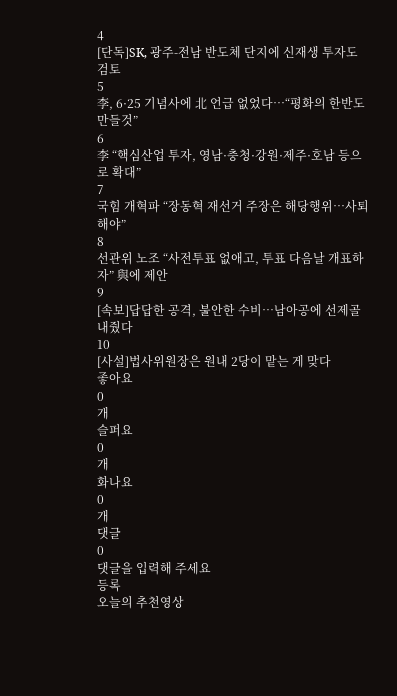4
[단독]SK, 광주-전남 반도체 단지에 신재생 투자도 검토
5
李, 6·25 기념사에 北 언급 없었다…“평화의 한반도 만들것”
6
李 “핵심산업 투자, 영남·충청·강원·제주·호남 등으로 확대”
7
국힘 개혁파 “장동혁 재선거 주장은 해당행위…사퇴해야”
8
선관위 노조 “사전투표 없애고, 투표 다음날 개표하자” 與에 제안
9
[속보]답답한 공격, 불안한 수비…남아공에 선제골 내줬다
10
[사설]법사위원장은 원내 2당이 맡는 게 맞다
좋아요
0
개
슬퍼요
0
개
화나요
0
개
댓글
0
댓글을 입력해 주세요
등록
오늘의 추천영상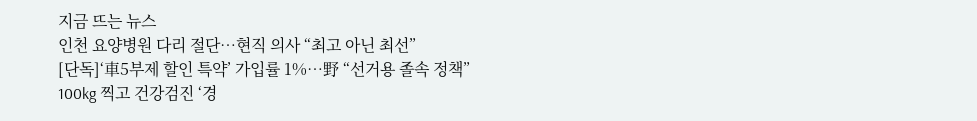지금 뜨는 뉴스
인천 요양병원 다리 절단…현직 의사 “최고 아닌 최선”
[단독]‘車5부제 할인 특약’ 가입률 1%…野 “선거용 졸속 정책”
100kg 찍고 건강검진 ‘경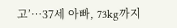고’…37세 아빠, 73kg까지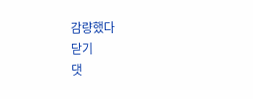감량했다
닫기
댓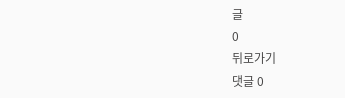글
0
뒤로가기
댓글 0